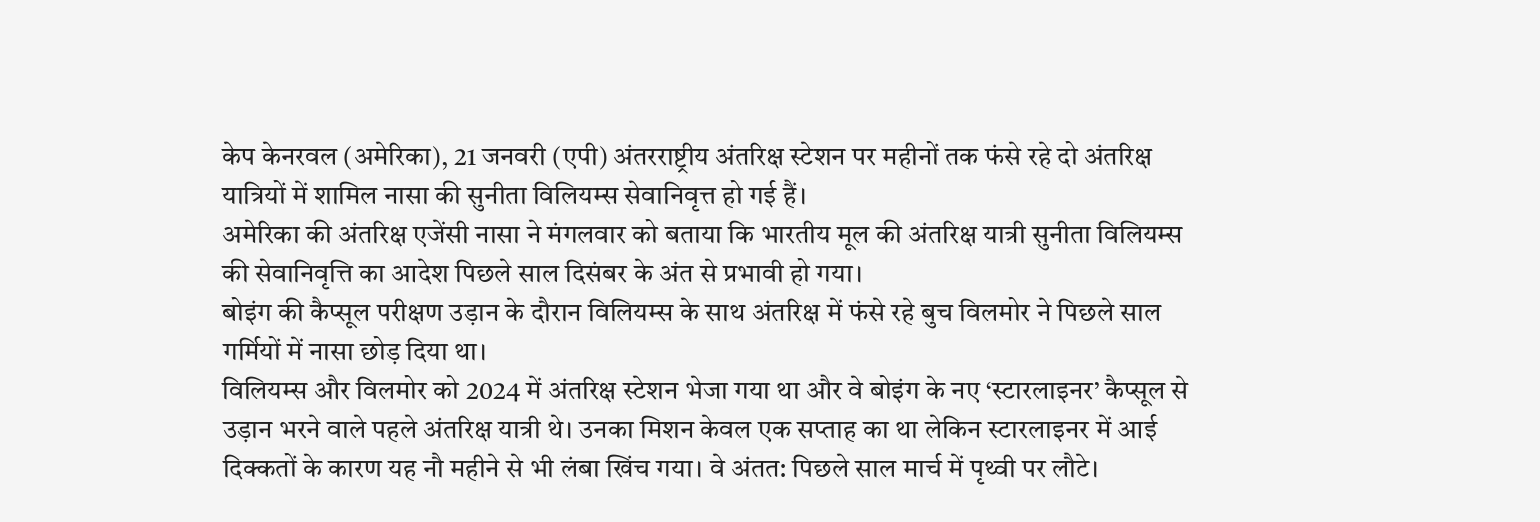केप केनरवल (अमेरिका), 21 जनवरी (एपी) अंतरराष्ट्रीय अंतरिक्ष स्टेशन पर महीनों तक फंसे रहे दो अंतरिक्ष यात्रियों में शामिल नासा की सुनीता विलियम्स सेवानिवृत्त हो गई हैं।
अमेरिका की अंतरिक्ष एजेंसी नासा ने मंगलवार को बताया कि भारतीय मूल की अंतरिक्ष यात्री सुनीता विलियम्स की सेवानिवृत्ति का आदेश पिछले साल दिसंबर के अंत से प्रभावी हो गया।
बोइंग की कैप्सूल परीक्षण उड़ान के दौरान विलियम्स के साथ अंतरिक्ष में फंसे रहे बुच विलमोर ने पिछले साल गर्मियों में नासा छोड़ दिया था।
विलियम्स और विलमोर को 2024 में अंतरिक्ष स्टेशन भेजा गया था और वे बोइंग के नए ‘स्टारलाइनर’ कैप्सूल से उड़ान भरने वाले पहले अंतरिक्ष यात्री थे। उनका मिशन केवल एक सप्ताह का था लेकिन स्टारलाइनर में आई दिक्कतों के कारण यह नौ महीने से भी लंबा खिंच गया। वे अंतत: पिछले साल मार्च में पृथ्वी पर लौटे।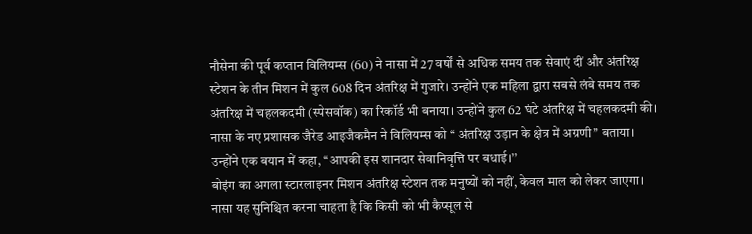नौसेना की पूर्व कप्तान विलियम्स (60) ने नासा में 27 वर्षों से अधिक समय तक सेवाएं दीं और अंतरिक्ष स्टेशन के तीन मिशन में कुल 608 दिन अंतरिक्ष में गुजारे। उन्होंने एक महिला द्वारा सबसे लंबे समय तक अंतरिक्ष में चहलकदमी (स्पेसवॉक) का रिकॉर्ड भी बनाया। उन्होंने कुल 62 घंटे अंतरिक्ष में चहलकदमी की।
नासा के नए प्रशासक जैरेड आइजैकमैन ने विलियम्स को ‘‘ अंतरिक्ष उड़ान के क्षेत्र में अग्रणी’’ बताया।
उन्होंने एक बयान में कहा, ‘‘आपकी इस शानदार सेवानिवृत्ति पर बधाई।’’
बोइंग का अगला स्टारलाइनर मिशन अंतरिक्ष स्टेशन तक मनुष्यों को नहीं, केवल माल को लेकर जाएगा।
नासा यह सुनिश्चित करना चाहता है कि किसी को भी कैप्सूल से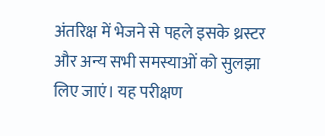अंतरिक्ष में भेजने से पहले इसके थ्रस्टर और अन्य सभी समस्याओं को सुलझा लिए जाएं। यह परीक्षण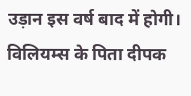उड़ान इस वर्ष बाद में होगी।
विलियम्स के पिता दीपक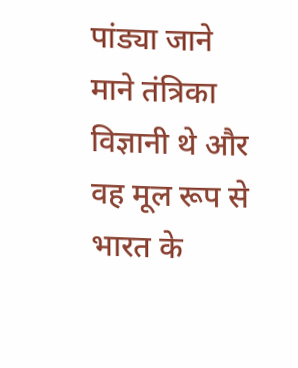पांड्या जाने माने तंत्रिका विज्ञानी थे और वह मूल रूप से भारत के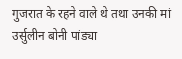गुजरात के रहने वाले थे तथा उनकी मां उर्सुलीन बोनी पांड्या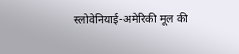स्लोवेनियाई-अमेरिकी मूल की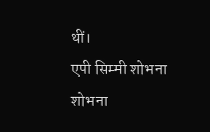थीं।
एपी सिम्मी शोभना
शोभना